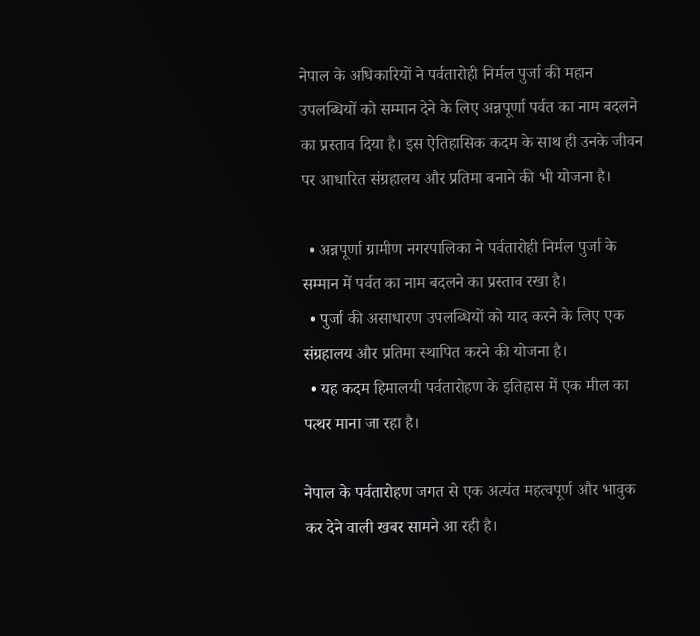नेपाल के अधिकारियों ने पर्वतारोही निर्मल पुर्जा की महान उपलब्धियों को सम्मान देने के लिए अन्नपूर्णा पर्वत का नाम बदलने का प्रस्ताव दिया है। इस ऐतिहासिक कदम के साथ ही उनके जीवन पर आधारित संग्रहालय और प्रतिमा बनाने की भी योजना है।

  • अन्नपूर्णा ग्रामीण नगरपालिका ने पर्वतारोही निर्मल पुर्जा के सम्मान में पर्वत का नाम बदलने का प्रस्ताव रखा है।
  • पुर्जा की असाधारण उपलब्धियों को याद करने के लिए एक संग्रहालय और प्रतिमा स्थापित करने की योजना है।
  • यह कदम हिमालयी पर्वतारोहण के इतिहास में एक मील का पत्थर माना जा रहा है।

नेपाल के पर्वतारोहण जगत से एक अत्यंत महत्वपूर्ण और भावुक कर देने वाली खबर सामने आ रही है।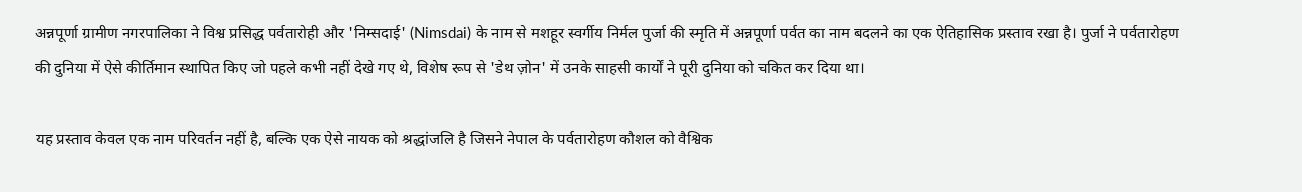अन्नपूर्णा ग्रामीण नगरपालिका ने विश्व प्रसिद्ध पर्वतारोही और 'निम्सदाई' (Nimsdai) के नाम से मशहूर स्वर्गीय निर्मल पुर्जा की स्मृति में अन्नपूर्णा पर्वत का नाम बदलने का एक ऐतिहासिक प्रस्ताव रखा है। पुर्जा ने पर्वतारोहण की दुनिया में ऐसे कीर्तिमान स्थापित किए जो पहले कभी नहीं देखे गए थे, विशेष रूप से 'डेथ ज़ोन' में उनके साहसी कार्यों ने पूरी दुनिया को चकित कर दिया था।

यह प्रस्ताव केवल एक नाम परिवर्तन नहीं है, बल्कि एक ऐसे नायक को श्रद्धांजलि है जिसने नेपाल के पर्वतारोहण कौशल को वैश्विक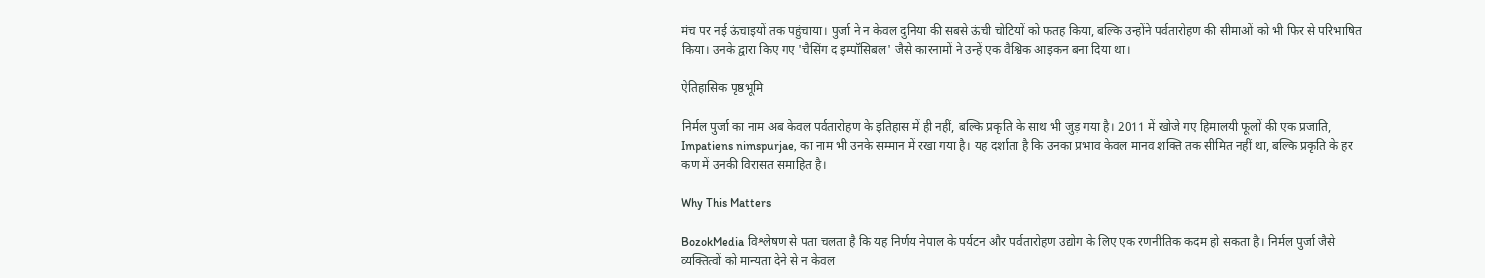मंच पर नई ऊंचाइयों तक पहुंचाया। पुर्जा ने न केवल दुनिया की सबसे ऊंची चोटियों को फतह किया, बल्कि उन्होंने पर्वतारोहण की सीमाओं को भी फिर से परिभाषित किया। उनके द्वारा किए गए 'चैसिंग द इम्पॉसिबल' जैसे कारनामों ने उन्हें एक वैश्विक आइकन बना दिया था।

ऐतिहासिक पृष्ठभूमि

निर्मल पुर्जा का नाम अब केवल पर्वतारोहण के इतिहास में ही नहीं, बल्कि प्रकृति के साथ भी जुड़ गया है। 2011 में खोजे गए हिमालयी फूलों की एक प्रजाति, Impatiens nimspurjae, का नाम भी उनके सम्मान में रखा गया है। यह दर्शाता है कि उनका प्रभाव केवल मानव शक्ति तक सीमित नहीं था, बल्कि प्रकृति के हर कण में उनकी विरासत समाहित है।

Why This Matters

BozokMedia विश्लेषण से पता चलता है कि यह निर्णय नेपाल के पर्यटन और पर्वतारोहण उद्योग के लिए एक रणनीतिक कदम हो सकता है। निर्मल पुर्जा जैसे व्यक्तित्वों को मान्यता देने से न केवल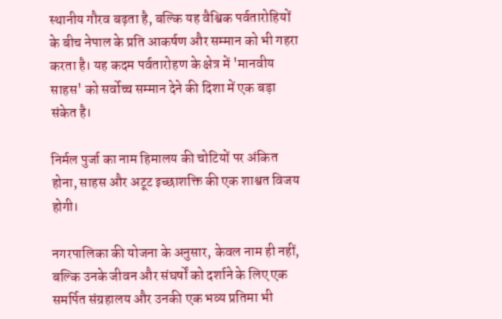स्थानीय गौरव बढ़ता है, बल्कि यह वैश्विक पर्वतारोहियों के बीच नेपाल के प्रति आकर्षण और सम्मान को भी गहरा करता है। यह कदम पर्वतारोहण के क्षेत्र में 'मानवीय साहस' को सर्वोच्च सम्मान देने की दिशा में एक बड़ा संकेत है।

निर्मल पुर्जा का नाम हिमालय की चोटियों पर अंकित होना, साहस और अटूट इच्छाशक्ति की एक शाश्वत विजय होगी।

नगरपालिका की योजना के अनुसार, केवल नाम ही नहीं, बल्कि उनके जीवन और संघर्षों को दर्शाने के लिए एक समर्पित संग्रहालय और उनकी एक भव्य प्रतिमा भी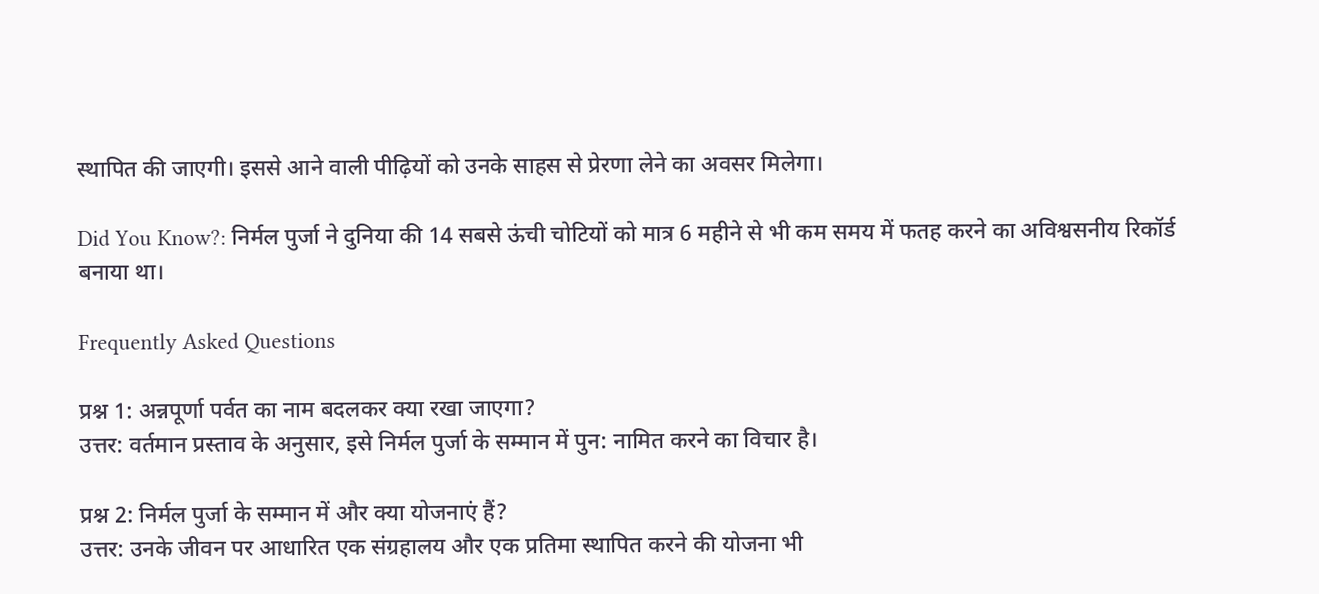स्थापित की जाएगी। इससे आने वाली पीढ़ियों को उनके साहस से प्रेरणा लेने का अवसर मिलेगा।

Did You Know?: निर्मल पुर्जा ने दुनिया की 14 सबसे ऊंची चोटियों को मात्र 6 महीने से भी कम समय में फतह करने का अविश्वसनीय रिकॉर्ड बनाया था।

Frequently Asked Questions

प्रश्न 1: अन्नपूर्णा पर्वत का नाम बदलकर क्या रखा जाएगा?
उत्तर: वर्तमान प्रस्ताव के अनुसार, इसे निर्मल पुर्जा के सम्मान में पुन: नामित करने का विचार है।

प्रश्न 2: निर्मल पुर्जा के सम्मान में और क्या योजनाएं हैं?
उत्तर: उनके जीवन पर आधारित एक संग्रहालय और एक प्रतिमा स्थापित करने की योजना भी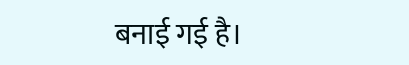बनाई गई है।